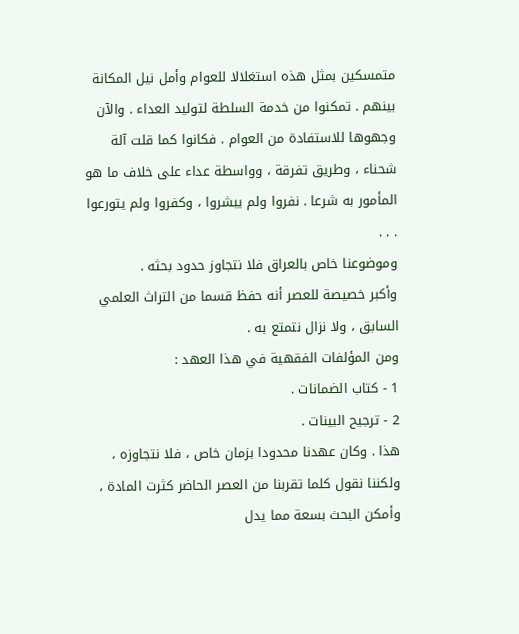متمسكين بمثل هذه استغلالا للعوام وأمل نيل المكانة بينهم . تمكنوا من خدمة السلطة لتوليد العداء . والآن وجهوها للاستفادة من العوام . فكانوا كما قلت آلة شحناء ، وطريق تفرقة ، وواسطة عداء على خلاف ما هو المأمور به شرعا . نفروا ولم يبشروا ، وكفروا ولم يتورعوا . . .
وموضوعنا خاص بالعراق فلا نتجاوز حدود بحثه .
وأكبر خصيصة للعصر أنه حفظ قسما من التراث العلمي السابق ، ولا نزال نتمتع به .
ومن المؤلفات الفقهية في هذا العهد :
1 - كتاب الضمانات .
2 - ترجيح البينات .
هذا . وكان عهدنا محدودا بزمان خاص ، فلا نتجاوزه ، ولكننا نقول كلما تقربنا من العصر الحاضر كثرت المادة ، وأمكن البحث بسعة مما يدل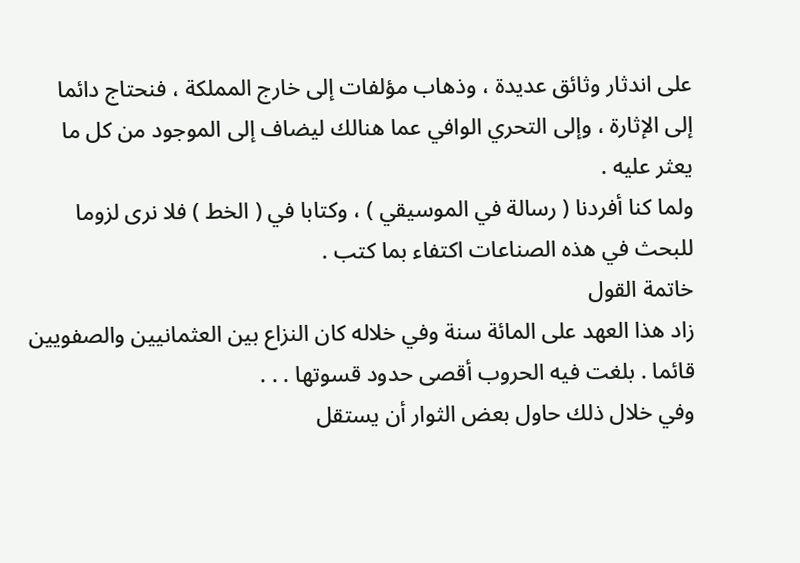على اندثار وثائق عديدة ، وذهاب مؤلفات إلى خارج المملكة ، فنحتاج دائما إلى الإثارة ، وإلى التحري الوافي عما هنالك ليضاف إلى الموجود من كل ما يعثر عليه .
ولما كنا أفردنا ( رسالة في الموسيقي ) ، وكتابا في ( الخط ) فلا نرى لزوما للبحث في هذه الصناعات اكتفاء بما كتب .
خاتمة القول
زاد هذا العهد على المائة سنة وفي خلاله كان النزاع بين العثمانيين والصفويين قائما . بلغت فيه الحروب أقصى حدود قسوتها . . .
وفي خلال ذلك حاول بعض الثوار أن يستقل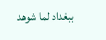ببغداد لما شوهد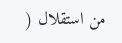من استقلال (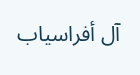آل أفراسياب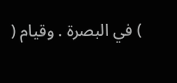) في البصرة . وقيام (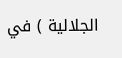الجلالية ) في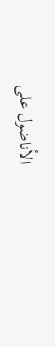الأناضول على